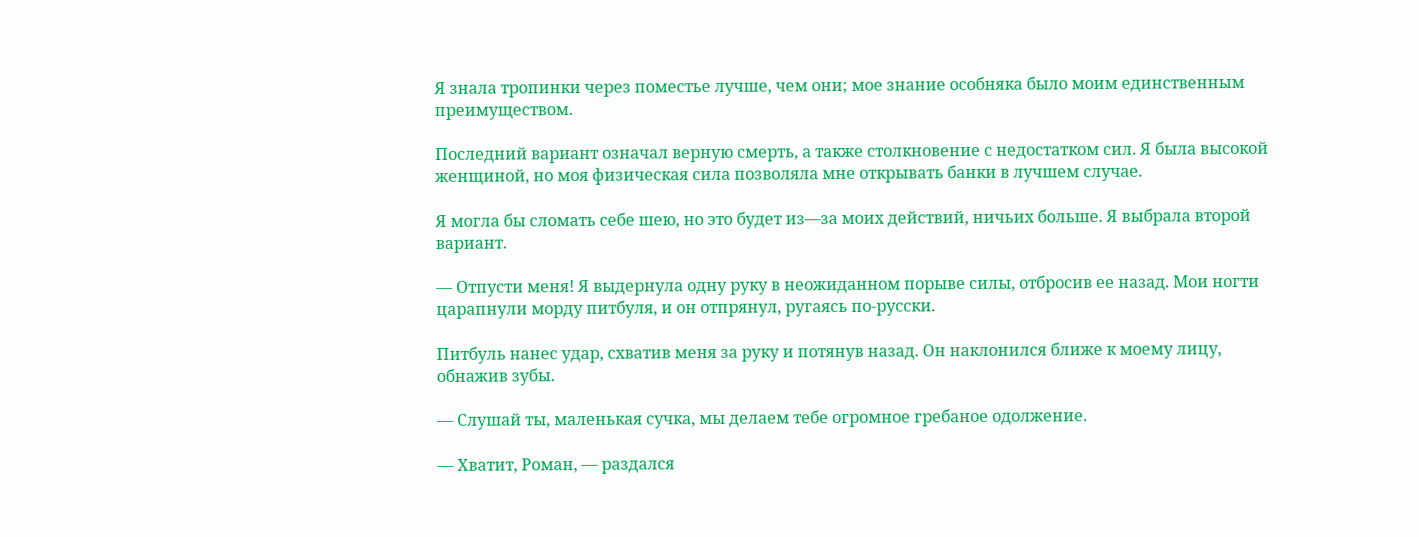Я знала тропинки через поместье лучше, чем они; мое знание особняка было моим единственным преимуществом.

Последний вариант означал верную смерть, а также столкновение с недостатком сил. Я была высокой женщиной, но моя физическая сила позволяла мне открывать банки в лучшем случае.

Я могла бы сломать себе шею, но это будет из—за моих действий, ничьих больше. Я выбрала второй вариант.

— Отпусти меня! Я выдернула одну руку в неожиданном порыве силы, отбросив ее назад. Мои ногти царапнули морду питбуля, и он отпрянул, ругаясь по-русски.

Питбуль нанес удар, схватив меня за руку и потянув назад. Он наклонился ближе к моему лицу, обнажив зубы.

— Слушай ты, маленькая сучка, мы делаем тебе огромное гребаное одолжение.

— Хватит, Роман, — раздался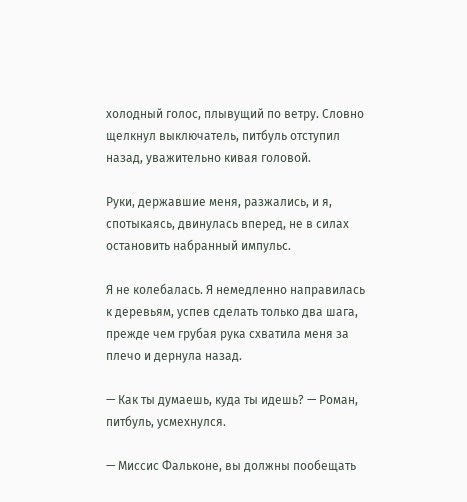холодный голос, плывущий по ветру. Словно щелкнул выключатель, питбуль отступил назад, уважительно кивая головой.

Руки, державшие меня, разжались, и я, спотыкаясь, двинулась вперед, не в силах остановить набранный импульс.

Я не колебалась. Я немедленно направилась к деревьям, успев сделать только два шага, прежде чем грубая рука схватила меня за плечо и дернула назад.

— Как ты думаешь, куда ты идешь? — Роман, питбуль, усмехнулся.

— Миссис Фальконе, вы должны пообещать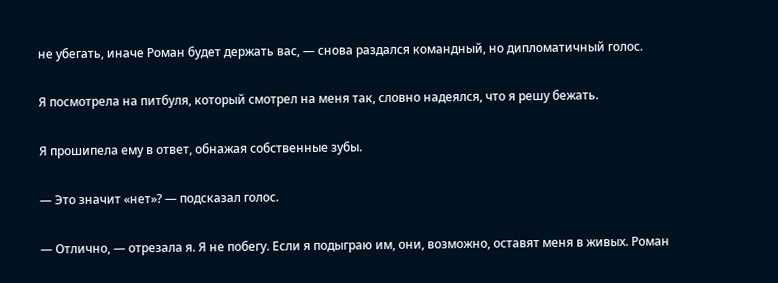не убегать, иначе Роман будет держать вас, — снова раздался командный, но дипломатичный голос.

Я посмотрела на питбуля, который смотрел на меня так, словно надеялся, что я решу бежать.

Я прошипела ему в ответ, обнажая собственные зубы.

— Это значит «нет»? — подсказал голос.

— Отлично, — отрезала я. Я не побегу. Если я подыграю им, они, возможно, оставят меня в живых. Роман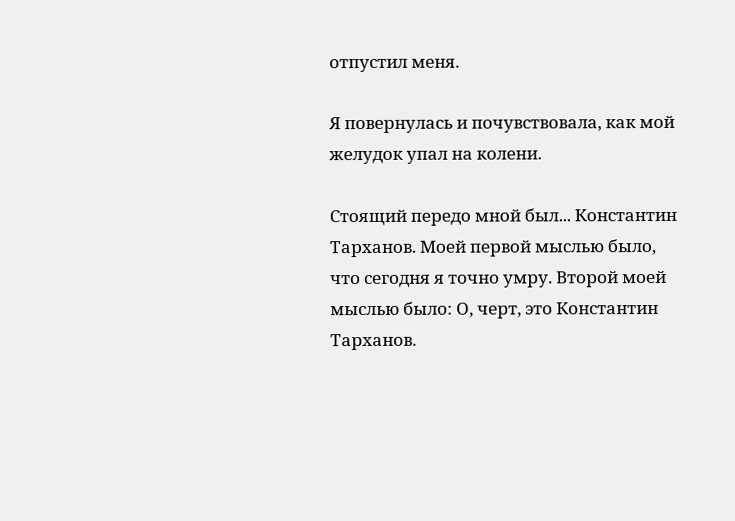отпустил меня.

Я повернулась и почувствовала, как мой желудок упал на колени.

Стоящий передо мной был... Константин Тарханов. Моей первой мыслью было, что сегодня я точно умру. Второй моей мыслью было: О, черт, это Константин Тарханов.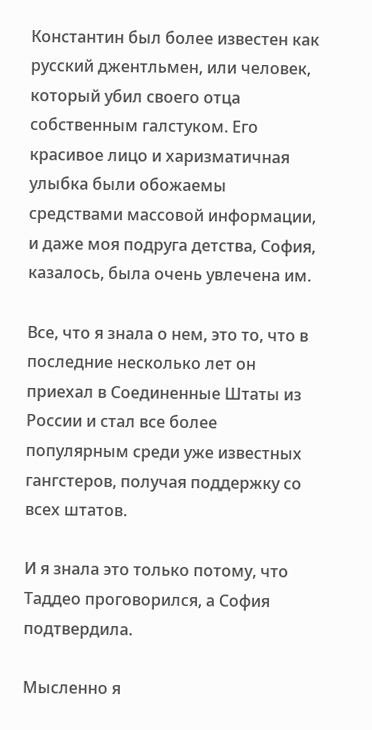Константин был более известен как русский джентльмен, или человек, который убил своего отца собственным галстуком. Его красивое лицо и харизматичная улыбка были обожаемы средствами массовой информации, и даже моя подруга детства, София, казалось, была очень увлечена им.

Все, что я знала о нем, это то, что в последние несколько лет он приехал в Соединенные Штаты из России и стал все более популярным среди уже известных гангстеров, получая поддержку со всех штатов.

И я знала это только потому, что Таддео проговорился, а София подтвердила.

Мысленно я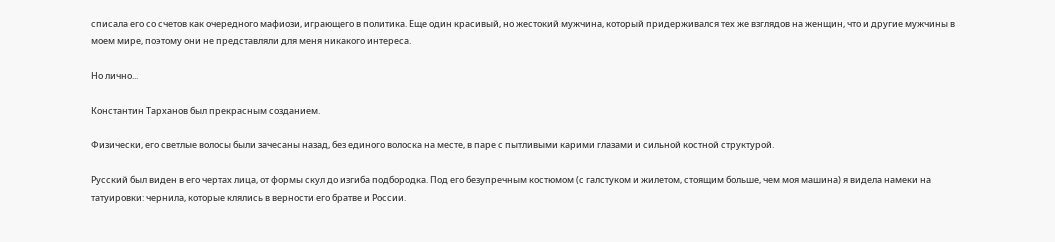списала его со счетов как очередного мафиози, играющего в политика. Еще один красивый, но жестокий мужчина, который придерживался тех же взглядов на женщин, что и другие мужчины в моем мире, поэтому они не представляли для меня никакого интереса.

Но лично...

Константин Тарханов был прекрасным созданием.

Физически, его светлые волосы были зачесаны назад, без единого волоска на месте, в паре с пытливыми карими глазами и сильной костной структурой.

Русский был виден в его чертах лица, от формы скул до изгиба подбородка. Под его безупречным костюмом (с галстуком и жилетом, стоящим больше, чем моя машина) я видела намеки на татуировки: чернила, которые клялись в верности его братве и России.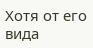Хотя от его вида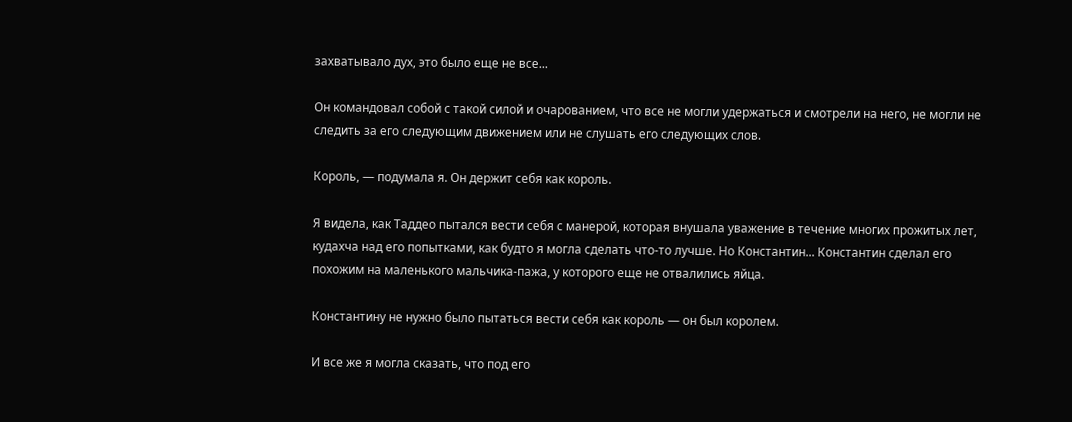захватывало дух, это было еще не все...

Он командовал собой с такой силой и очарованием, что все не могли удержаться и смотрели на него, не могли не следить за его следующим движением или не слушать его следующих слов.

Король, — подумала я. Он держит себя как король.

Я видела, как Таддео пытался вести себя с манерой, которая внушала уважение в течение многих прожитых лет, кудахча над его попытками, как будто я могла сделать что-то лучше. Но Константин... Константин сделал его похожим на маленького мальчика-пажа, у которого еще не отвалились яйца.

Константину не нужно было пытаться вести себя как король — он был королем.

И все же я могла сказать, что под его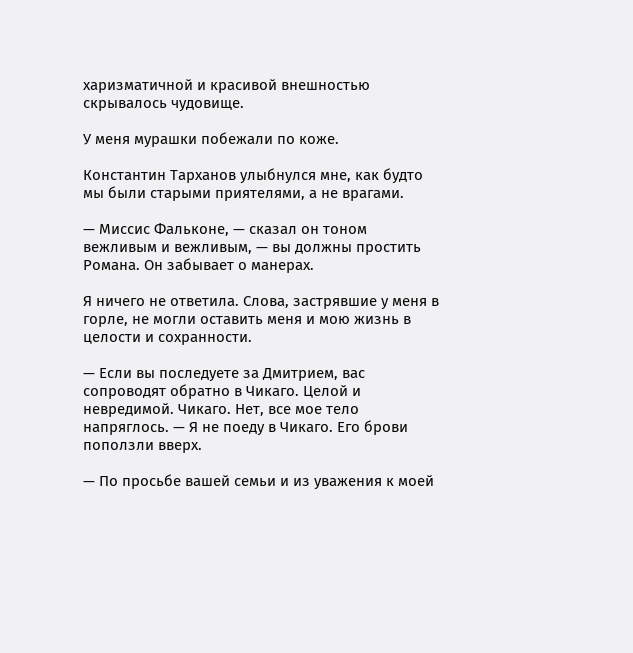харизматичной и красивой внешностью скрывалось чудовище.

У меня мурашки побежали по коже.

Константин Тарханов улыбнулся мне, как будто мы были старыми приятелями, а не врагами.

— Миссис Фальконе, — сказал он тоном вежливым и вежливым, — вы должны простить Романа. Он забывает о манерах.

Я ничего не ответила. Слова, застрявшие у меня в горле, не могли оставить меня и мою жизнь в целости и сохранности.

— Если вы последуете за Дмитрием, вас сопроводят обратно в Чикаго. Целой и невредимой. Чикаго. Нет, все мое тело напряглось. — Я не поеду в Чикаго. Его брови поползли вверх.

— По просьбе вашей семьи и из уважения к моей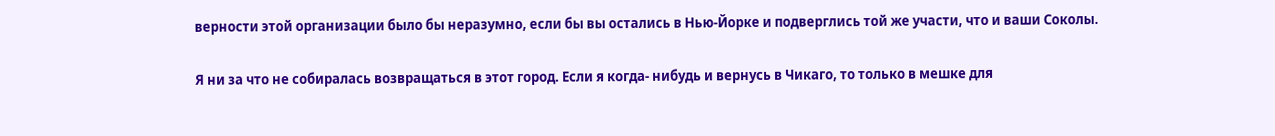верности этой организации было бы неразумно, если бы вы остались в Нью-Йорке и подверглись той же участи, что и ваши Соколы.

Я ни за что не собиралась возвращаться в этот город. Если я когда- нибудь и вернусь в Чикаго, то только в мешке для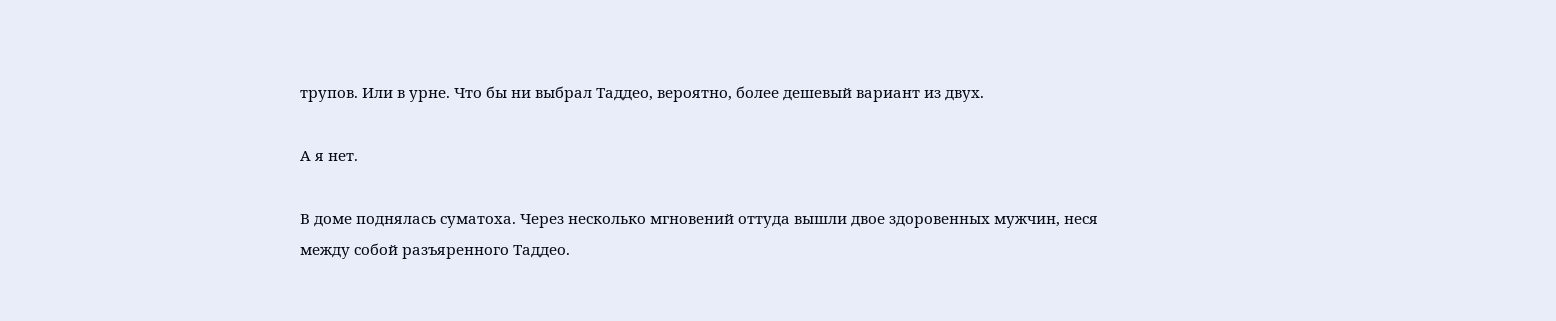трупов. Или в урне. Что бы ни выбрал Таддео, вероятно, более дешевый вариант из двух.

А я нет.

В доме поднялась суматоха. Через несколько мгновений оттуда вышли двое здоровенных мужчин, неся между собой разъяренного Таддео.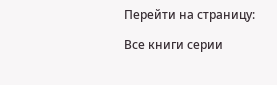Перейти на страницу:

Все книги серии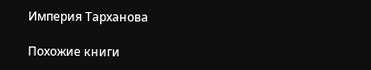Империя Тарханова

Похожие книги